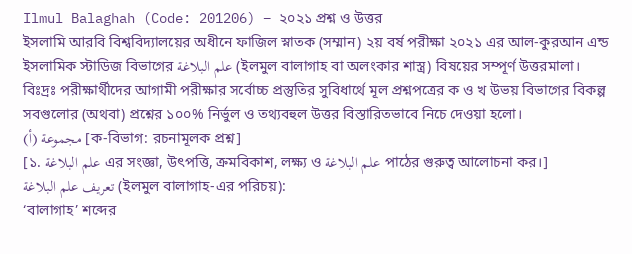Ilmul Balaghah (Code: 201206) – ২০২১ প্রশ্ন ও উত্তর
ইসলামি আরবি বিশ্ববিদ্যালয়ের অধীনে ফাজিল স্নাতক (সম্মান) ২য় বর্ষ পরীক্ষা ২০২১ এর আল-কুরআন এন্ড ইসলামিক স্টাডিজ বিভাগের علم البلاغة (ইলমুল বালাগাহ বা অলংকার শাস্ত্র) বিষয়ের সম্পূর্ণ উত্তরমালা।
বিঃদ্রঃ পরীক্ষার্থীদের আগামী পরীক্ষার সর্বোচ্চ প্রস্তুতির সুবিধার্থে মূল প্রশ্নপত্রের ক ও খ উভয় বিভাগের বিকল্প সবগুলোর (অথবা) প্রশ্নের ১০০% নির্ভুল ও তথ্যবহুল উত্তর বিস্তারিতভাবে নিচে দেওয়া হলো।
مجموعة (أ) [ক-বিভাগ: রচনামূলক প্রশ্ন]
[১. علم البلاغة এর সংজ্ঞা, উৎপত্তি, ক্রমবিকাশ, লক্ষ্য ও علم البلاغة পাঠের গুরুত্ব আলোচনা কর।]
تعريف علم البلاغة (ইলমুল বালাগাহ-এর পরিচয়):
‘বালাগাহ’ শব্দের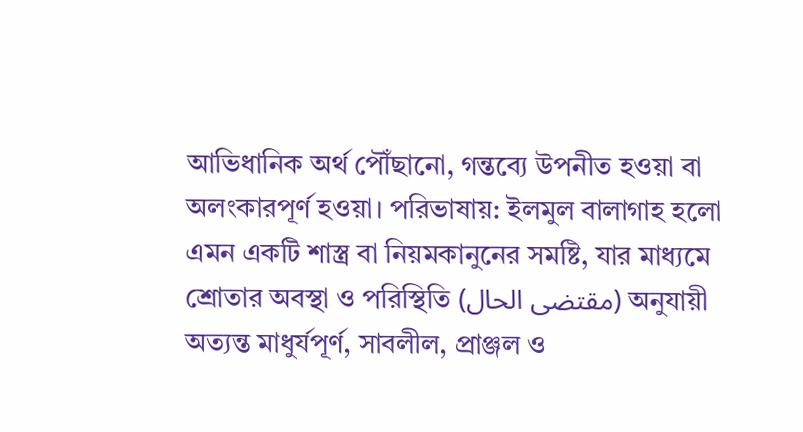আভিধানিক অর্থ পৌঁছানো, গন্তব্যে উপনীত হওয়া বা অলংকারপূর্ণ হওয়া। পরিভাষায়: ইলমুল বালাগাহ হলো এমন একটি শাস্ত্র বা নিয়মকানুনের সমষ্টি, যার মাধ্যমে শ্রোতার অবস্থা ও পরিস্থিতি (مقتضى الحال) অনুযায়ী অত্যন্ত মাধুর্যপূর্ণ, সাবলীল, প্রাঞ্জল ও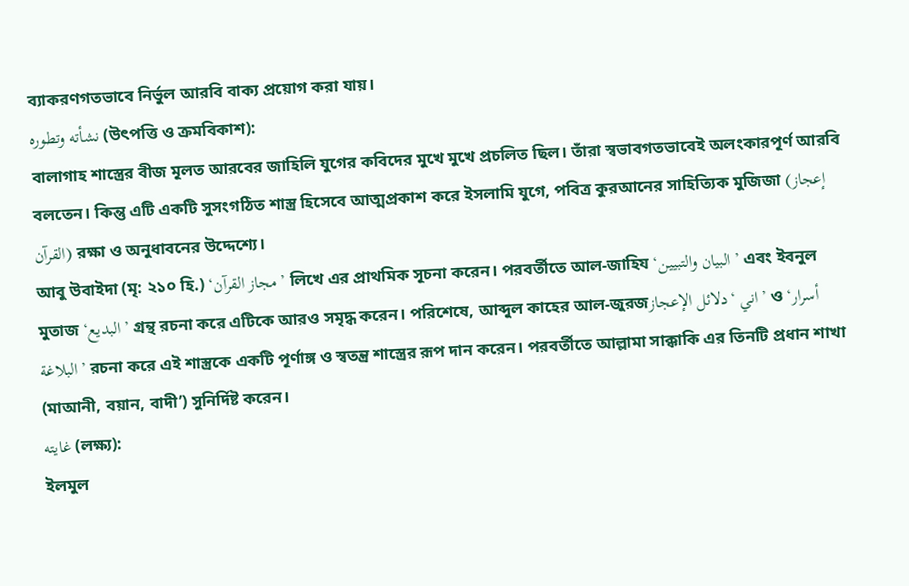ব্যাকরণগতভাবে নির্ভুল আরবি বাক্য প্রয়োগ করা যায়।
نشأته وتطوره (উৎপত্তি ও ক্রমবিকাশ):
বালাগাহ শাস্ত্রের বীজ মূলত আরবের জাহিলি যুগের কবিদের মুখে মুখে প্রচলিত ছিল। তাঁরা স্বভাবগতভাবেই অলংকারপূর্ণ আরবি বলতেন। কিন্তু এটি একটি সুসংগঠিত শাস্ত্র হিসেবে আত্মপ্রকাশ করে ইসলামি যুগে, পবিত্র কুরআনের সাহিত্যিক মুজিজা (إعجاز القرآن) রক্ষা ও অনুধাবনের উদ্দেশ্যে।
আবু উবাইদা (মৃ: ২১০ হি.) ‘مجاز القرآن’ লিখে এর প্রাথমিক সূচনা করেন। পরবর্তীতে আল-জাহিয ‘البيان والتبيين’ এবং ইবনুল মুতাজ ‘البديع’ গ্রন্থ রচনা করে এটিকে আরও সমৃদ্ধ করেন। পরিশেষে, আব্দুল কাহের আল-জুরজاني ‘دلائل الإعجاز’ ও ‘أسرار البلاغة’ রচনা করে এই শাস্ত্রকে একটি পূর্ণাঙ্গ ও স্বতন্ত্র শাস্ত্রের রূপ দান করেন। পরবর্তীতে আল্লামা সাক্কাকি এর তিনটি প্রধান শাখা (মাআনী, বয়ান, বাদী’) সুনির্দিষ্ট করেন।
غايته (লক্ষ্য):
ইলমুল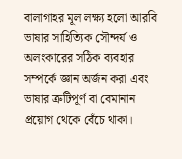বালাগাহর মূল লক্ষ্য হলো আরবি ভাষার সাহিত্যিক সৌন্দর্য ও অলংকারের সঠিক ব্যবহার সম্পর্কে জ্ঞান অর্জন করা এবং ভাষার ত্রুটিপূর্ণ বা বেমানান প্রয়োগ থেকে বেঁচে থাকা।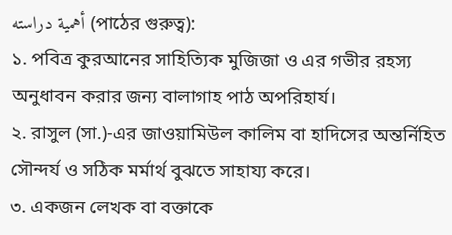أهمية دراسته (পাঠের গুরুত্ব):
১. পবিত্র কুরআনের সাহিত্যিক মুজিজা ও এর গভীর রহস্য অনুধাবন করার জন্য বালাগাহ পাঠ অপরিহার্য।
২. রাসুল (সা.)-এর জাওয়ামিউল কালিম বা হাদিসের অন্তর্নিহিত সৌন্দর্য ও সঠিক মর্মার্থ বুঝতে সাহায্য করে।
৩. একজন লেখক বা বক্তাকে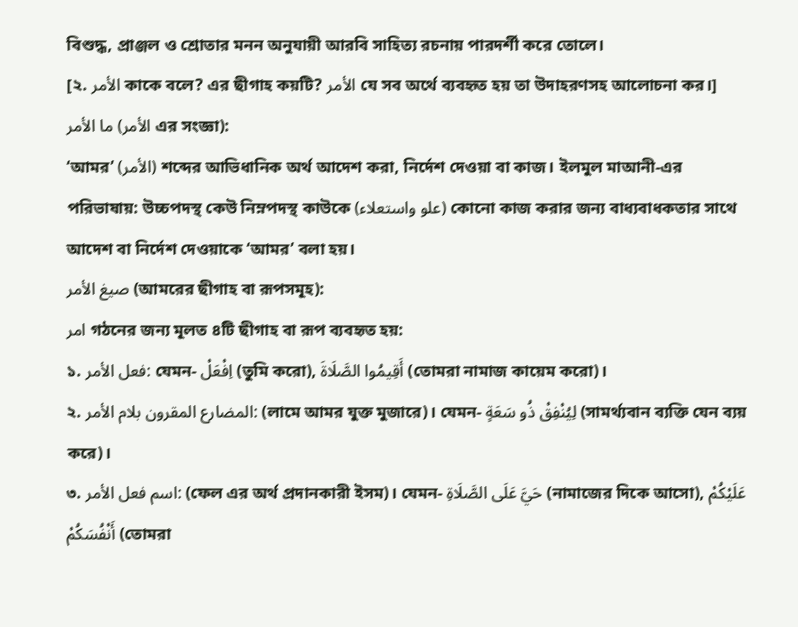বিশুদ্ধ, প্রাঞ্জল ও শ্রোতার মনন অনুযায়ী আরবি সাহিত্য রচনায় পারদর্শী করে তোলে।
[২. الأمر কাকে বলে? এর ছীগাহ কয়টি? الأمر যে সব অর্থে ব্যবহৃত হয় তা উদাহরণসহ আলোচনা কর।]
ما الأمر (الأمر এর সংজ্ঞা):
‘আমর’ (الأمر) শব্দের আভিধানিক অর্থ আদেশ করা, নির্দেশ দেওয়া বা কাজ। ইলমুল মাআনী-এর পরিভাষায়: উচ্চপদস্থ কেউ নিম্নপদস্থ কাউকে (علو واستعلاء) কোনো কাজ করার জন্য বাধ্যবাধকতার সাথে আদেশ বা নির্দেশ দেওয়াকে ‘আমর’ বলা হয়।
صيغ الأمر (আমরের ছীগাহ বা রূপসমূহ):
امر গঠনের জন্য মূলত ৪টি ছীগাহ বা রূপ ব্যবহৃত হয়:
১. فعل الأمر: যেমন- اِفْعَلْ (তুমি করো), أَقِيمُوا الصَّلَاةَ (তোমরা নামাজ কায়েম করো)।
২. المضارع المقرون بلام الأمر: (লামে আমর যুক্ত মুজারে)। যেমন- لِيُنْفِقْ ذُو سَعَةٍ (সামর্থ্যবান ব্যক্তি যেন ব্যয় করে)।
৩. اسم فعل الأمر: (ফেল এর অর্থ প্রদানকারী ইসম)। যেমন- حَيَّ عَلَى الصَّلَاةِ (নামাজের দিকে আসো), عَلَيْكُمْ أَنْفُسَكُمْ (তোমরা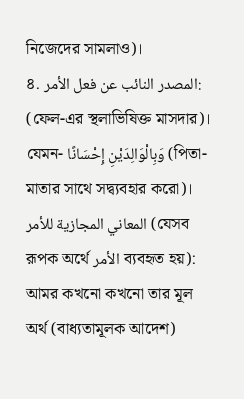নিজেদের সামলাও)।
৪. المصدر النائب عن فعل الأمر: (ফেল-এর স্থলাভিষিক্ত মাসদার)। যেমন- وَبِالْوَالِدَيْنِ إِحْسَانًا (পিতা-মাতার সাথে সদ্ব্যবহার করো)।
المعاني المجازية للأمر (যেসব রূপক অর্থে الأمر ব্যবহৃত হয়):
আমর কখনো কখনো তার মূল অর্থ (বাধ্যতামূলক আদেশ)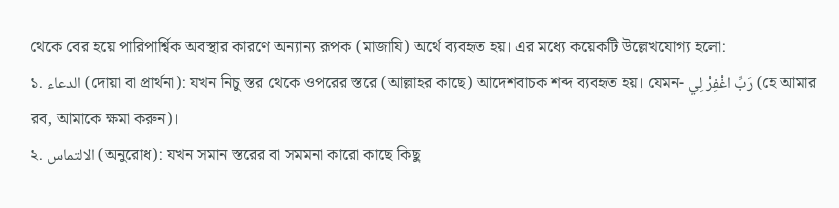থেকে বের হয়ে পারিপার্শ্বিক অবস্থার কারণে অন্যান্য রূপক (মাজাযি) অর্থে ব্যবহৃত হয়। এর মধ্যে কয়েকটি উল্লেখযোগ্য হলো:
১. الدعاء (দোয়া বা প্রার্থনা): যখন নিচু স্তর থেকে ওপরের স্তরে (আল্লাহর কাছে) আদেশবাচক শব্দ ব্যবহৃত হয়। যেমন- رَبِّ اغْفِرْ لِي (হে আমার রব, আমাকে ক্ষমা করুন)।
২. الالتماس (অনুরোধ): যখন সমান স্তরের বা সমমনা কারো কাছে কিছু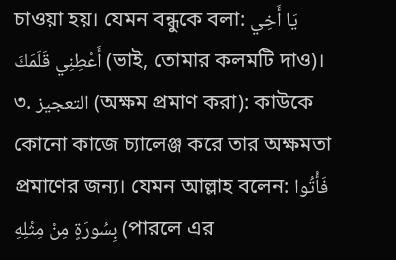চাওয়া হয়। যেমন বন্ধুকে বলা: يَا أَخِي أَعْطِنِي قَلَمَكَ (ভাই, তোমার কলমটি দাও)।
৩. التعجيز (অক্ষম প্রমাণ করা): কাউকে কোনো কাজে চ্যালেঞ্জ করে তার অক্ষমতা প্রমাণের জন্য। যেমন আল্লাহ বলেন: فَأْتُوا بِسُورَةٍ مِنْ مِثْلِهِ (পারলে এর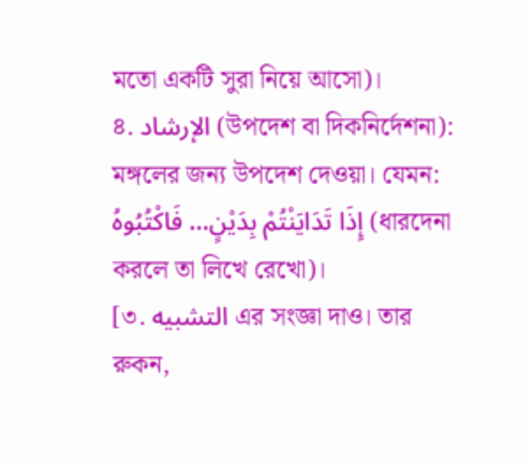মতো একটি সুরা নিয়ে আসো)।
৪. الإرشاد (উপদেশ বা দিকনির্দেশনা): মঙ্গলের জন্য উপদেশ দেওয়া। যেমন: إِذَا تَدَايَنْتُمْ بِدَيْنٍ… فَاكْتُبُوهُ (ধারদেনা করলে তা লিখে রেখো)।
[৩. التشبيه এর সংজ্ঞা দাও। তার রুকন,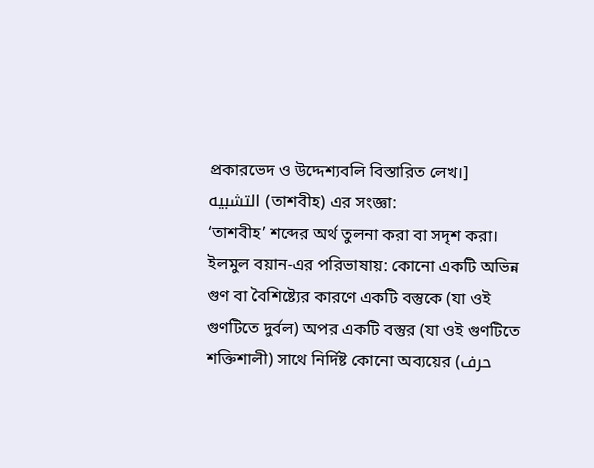প্রকারভেদ ও উদ্দেশ্যবলি বিস্তারিত লেখ।]
التشبيه (তাশবীহ) এর সংজ্ঞা:
‘তাশবীহ’ শব্দের অর্থ তুলনা করা বা সদৃশ করা। ইলমুল বয়ান-এর পরিভাষায়: কোনো একটি অভিন্ন গুণ বা বৈশিষ্ট্যের কারণে একটি বস্তুকে (যা ওই গুণটিতে দুর্বল) অপর একটি বস্তুর (যা ওই গুণটিতে শক্তিশালী) সাথে নির্দিষ্ট কোনো অব্যয়ের (حرف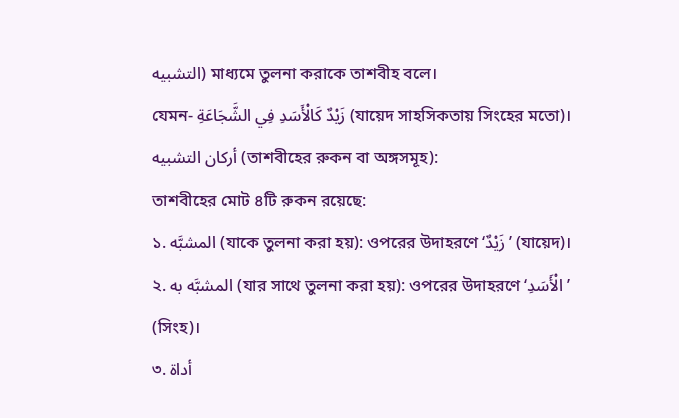التشبيه) মাধ্যমে তুলনা করাকে তাশবীহ বলে।
যেমন- زَيْدٌ كَالْأَسَدِ فِي الشَّجَاعَةِ (যায়েদ সাহসিকতায় সিংহের মতো)।
أركان التشبيه (তাশবীহের রুকন বা অঙ্গসমূহ):
তাশবীহের মোট ৪টি রুকন রয়েছে:
১. المشبَّه (যাকে তুলনা করা হয়): ওপরের উদাহরণে ‘زَيْدٌ’ (যায়েদ)।
২. المشبَّه به (যার সাথে তুলনা করা হয়): ওপরের উদাহরণে ‘الْأَسَدِ’ (সিংহ)।
৩. أداة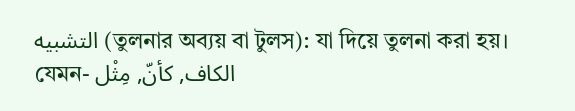التشبيه (তুলনার অব্যয় বা টুলস): যা দিয়ে তুলনা করা হয়। যেমন- الكاف, كأنّ, مِثْل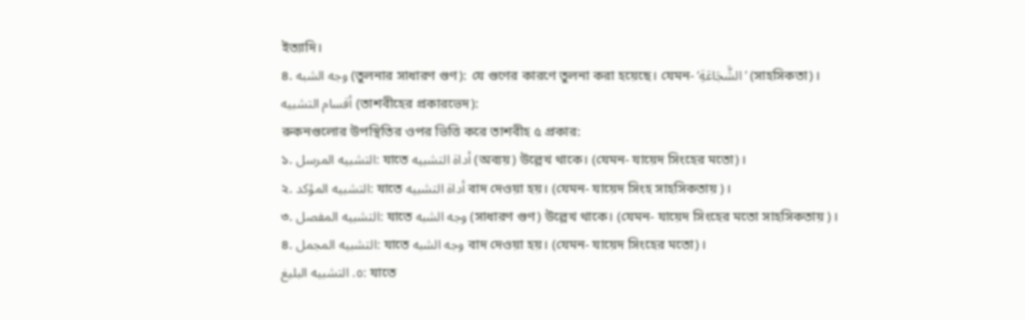ইত্যাদি।
৪. وجه الشبه (তুলনার সাধারণ গুণ): যে গুণের কারণে তুলনা করা হয়েছে। যেমন- ‘الشَّجَاعَةِ’ (সাহসিকতা)।
أقسام التشبيه (তাশবীহের প্রকারভেদ):
রুকনগুলোর উপস্থিতির ওপর ভিত্তি করে তাশবীহ ৫ প্রকার:
১. التشبيه المرسل: যাতে أداة التشبيه (অব্যয়) উল্লেখ থাকে। (যেমন- যায়েদ সিংহের মতো)।
২. التشبيه المؤكد: যাতে أداة التشبيه বাদ দেওয়া হয়। (যেমন- যায়েদ সিংহ সাহসিকতায়)।
৩. التشبيه المفصل: যাতে وجه الشبه (সাধারণ গুণ) উল্লেখ থাকে। (যেমন- যায়েদ সিংহের মতো সাহসিকতায়)।
৪. التشبيه المجمل: যাতে وجه الشبه বাদ দেওয়া হয়। (যেমন- যায়েদ সিংহের মতো)।
٥. التشبيه البليغ: যাতে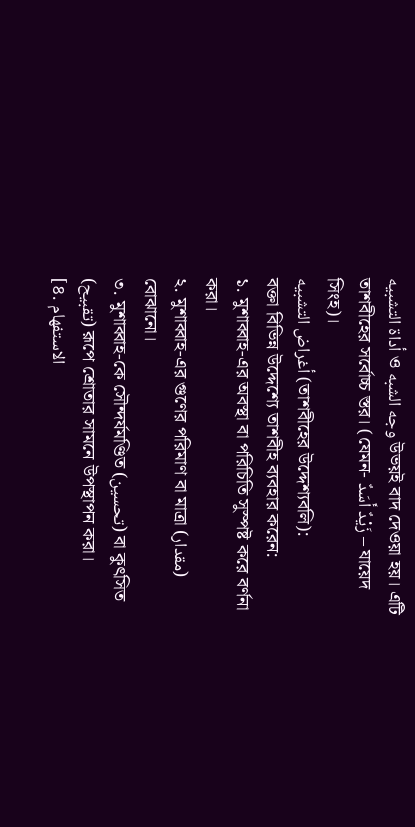أداة التشبيه ও وجه الشبه উভয়ই বাদ দেওয়া হয়। এটি তাশবীহের সর্বোচ্চ স্তর। (যেমন- زَيْدٌ أَسَدٌ – যায়েদ সিংহ)।
أغراض التشبيه (তাশবীহের উদ্দেশ্যবলি):
বক্তা বিভিন্ন উদ্দেশ্যে তাশবীহ ব্যবহার করেন:
১. মুশাব্বাহ-এর অবস্থা বা পরিচিতি সুস্পষ্ট করে বর্ণনা করা।
২. মুশাব্বাহ-এর গুণের পরিমাণ বা মাত্রা (مقدار) বোঝানো।
৩. মুশাব্বাহ-কে সৌন্দর্যমণ্ডিত (تحسين) বা কুৎসিত (تقبيح) রূপে শ্রোতার সামনে উপস্থাপন করা।
[৪. الاستفهام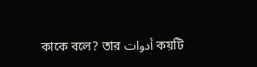কাকে বলে? তার أدوات কয়টি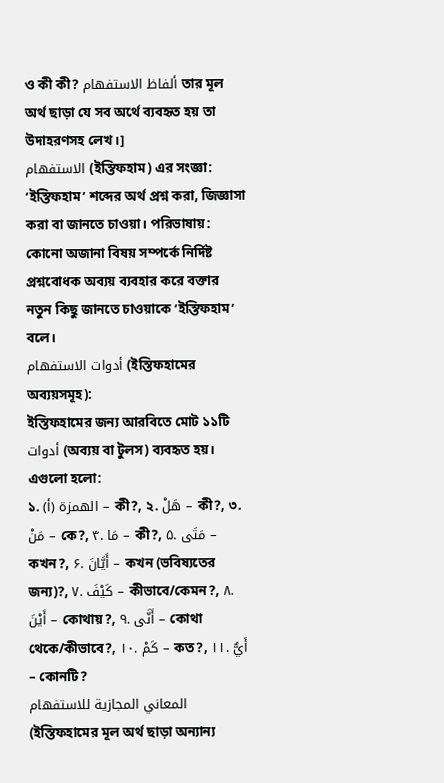ও কী কী? ألفاظ الاستفهام তার মূল অর্থ ছাড়া যে সব অর্থে ব্যবহৃত হয় তা উদাহরণসহ লেখ।]
الاستفهام (ইস্তিফহাম) এর সংজ্ঞা:
‘ইস্তিফহাম’ শব্দের অর্থ প্রশ্ন করা, জিজ্ঞাসা করা বা জানতে চাওয়া। পরিভাষায়: কোনো অজানা বিষয় সম্পর্কে নির্দিষ্ট প্রশ্নবোধক অব্যয় ব্যবহার করে বক্তার নতুন কিছু জানতে চাওয়াকে ‘ইস্তিফহাম’ বলে।
أدوات الاستفهام (ইস্তিফহামের অব্যয়সমূহ):
ইস্তিফহামের জন্য আরবিতে মোট ১১টি أدوات (অব্যয় বা টুলস) ব্যবহৃত হয়। এগুলো হলো:
১. الهمزة (أ) – কী?, ২. هَلْ – কী?, ৩. مَنْ – কে?, ۴. مَا – কী?, ۵. مَتَى – কখন?, ۶. أَيَّانَ – কখন (ভবিষ্যতের জন্য)?, ۷. كَيْفَ – কীভাবে/কেমন?, ۸. أَيْنَ – কোথায়?, ۹. أَنَّى – কোথা থেকে/কীভাবে?, ۱۰. كَمْ – কত?, ۱۱. أَيٌّ – কোনটি?
المعاني المجازية للاستفهام (ইস্তিফহামের মূল অর্থ ছাড়া অন্যান্য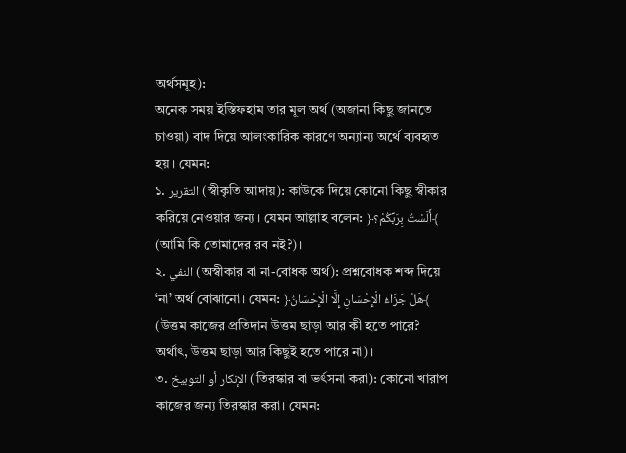অর্থসমূহ):
অনেক সময় ইস্তিফহাম তার মূল অর্থ (অজানা কিছু জানতে চাওয়া) বাদ দিয়ে আলংকারিক কারণে অন্যান্য অর্থে ব্যবহৃত হয়। যেমন:
১. التقرير (স্বীকৃতি আদায়): কাউকে দিয়ে কোনো কিছু স্বীকার করিয়ে নেওয়ার জন্য। যেমন আল্লাহ বলেন: ﴿أَلَسْتُ بِرَبِّكُمْ؟﴾ (আমি কি তোমাদের রব নই?)।
২. النفي (অস্বীকার বা না-বোধক অর্থ): প্রশ্নবোধক শব্দ দিয়ে ‘না’ অর্থ বোঝানো। যেমন: ﴿هَلْ جَزَاءُ الْإِحْسَانِ إِلَّا الْإِحْسَانُ﴾ (উত্তম কাজের প্রতিদান উত্তম ছাড়া আর কী হতে পারে? অর্থাৎ, উত্তম ছাড়া আর কিছুই হতে পারে না)।
৩. الإنكار أو التوبيخ (তিরস্কার বা ভর্ৎসনা করা): কোনো খারাপ কাজের জন্য তিরস্কার করা। যেমন: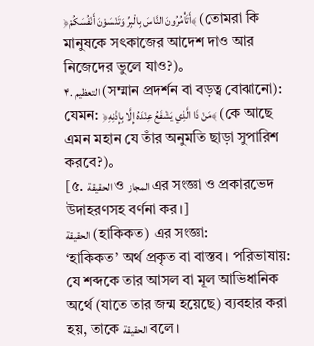﴿أَتَأْمُرُونَ النَّاسَ بِالْبِرِّ وَتَنْسَوْنَ أَنْفُسَكُمْ﴾ (তোমরা কি মানুষকে সৎকাজের আদেশ দাও আর নিজেদের ভুলে যাও?)。
۴. التعظيم (সম্মান প্রদর্শন বা বড়ত্ব বোঝানো): যেমন: ﴿مَنْ ذَا الَّذِي يَشْفَعُ عِنْدَهُ إِلَّا بِإِذْنِهِ﴾ (কে আছে এমন মহান যে তাঁর অনুমতি ছাড়া সুপারিশ করবে?)。
[৫. الحقيقة ও المجاز এর সংজ্ঞা ও প্রকারভেদ উদাহরণসহ বর্ণনা কর।]
الحقيقة (হাকিকত) এর সংজ্ঞা:
‘হাকিকত’ অর্থ প্রকৃত বা বাস্তব। পরিভাষায়: যে শব্দকে তার আসল বা মূল আভিধানিক অর্থে (যাতে তার জন্ম হয়েছে) ব্যবহার করা হয়, তাকে الحقيقة বলে।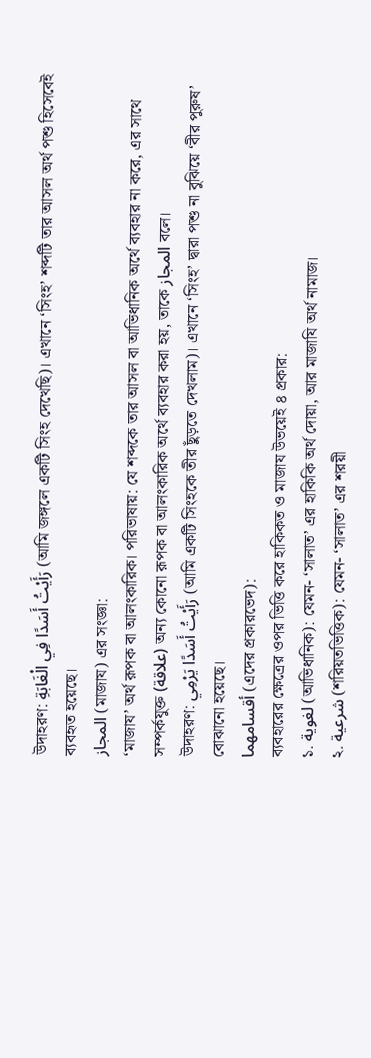উদাহরণ: رَأَيْتُ أَسَدًا فِي الْغَابَةِ (আমি জঙ্গলে একটি সিংহ দেখেছি)। এখানে ‘সিংহ’ শব্দটি তার আসল অর্থ পশু হিসেবেই ব্যবহৃত হয়েছে।
المجاز (মাজায) এর সংজ্ঞা:
‘মাজায’ অর্থ রূপক বা আলংকারিক। পরিভাষায়: যে শব্দকে তার আসল বা আভিধানিক অর্থে ব্যবহার না করে, এর সাথে সম্পর্কযুক্ত (علاقة) অন্য কোনো রূপক বা আলংকারিক অর্থে ব্যবহার করা হয়, তাকে المجاز বলে।
উদাহরণ: رَأَيْتُ أَسَدًا يَرْمِي (আমি একটি সিংহকে তীর ছুঁড়তে দেখলাম)। এখানে ‘সিংহ’ দ্বারা পশু না বুঝিয়ে ‘বীর পুরুষ’ বোঝানো হয়েছে।
أقسامهما (এদের প্রকারভেদ):
ব্যবহারের ক্ষেত্রের ওপর ভিত্তি করে হাকিকত ও মাজায উভয়েই ৪ প্রকার:
১. لغوية (আভিধানিক): যেমন- ‘সালাত’ এর হাকিকি অর্থ দোয়া, আর মাজাযি অর্থ নামাজ।
২. شرعية (শরিয়তভিত্তিক): যেমন- ‘সালাত’ এর শরয়ী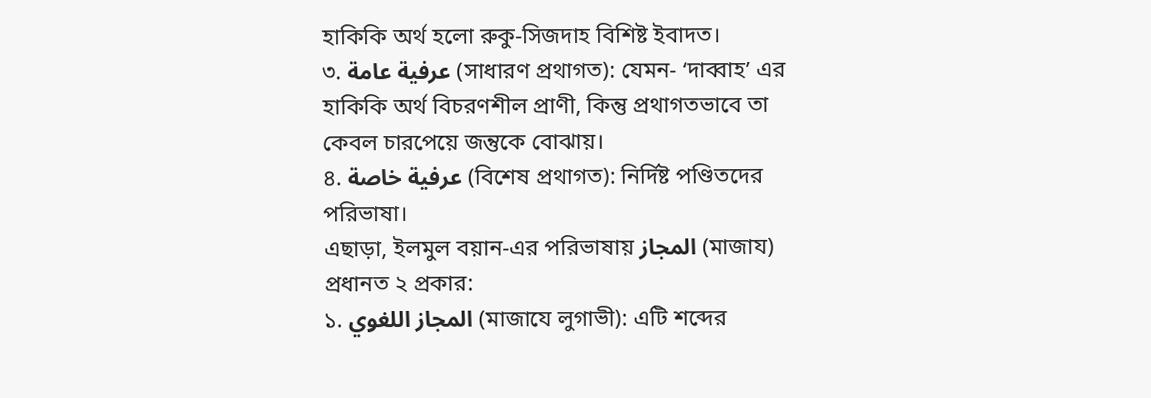হাকিকি অর্থ হলো রুকু-সিজদাহ বিশিষ্ট ইবাদত।
৩. عرفية عامة (সাধারণ প্রথাগত): যেমন- ‘দাব্বাহ’ এর হাকিকি অর্থ বিচরণশীল প্রাণী, কিন্তু প্রথাগতভাবে তা কেবল চারপেয়ে জন্তুকে বোঝায়।
৪. عرفية خاصة (বিশেষ প্রথাগত): নির্দিষ্ট পণ্ডিতদের পরিভাষা।
এছাড়া, ইলমুল বয়ান-এর পরিভাষায় المجاز (মাজায) প্রধানত ২ প্রকার:
১. المجاز اللغوي (মাজাযে লুগাভী): এটি শব্দের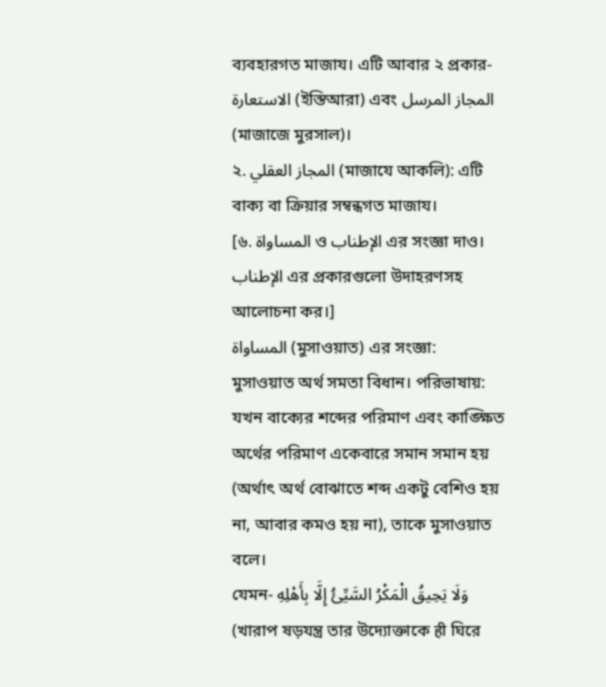ব্যবহারগত মাজায। এটি আবার ২ প্রকার- الاستعارة (ইস্তিআরা) এবং المجاز المرسل (মাজাজে মুরসাল)।
২. المجاز العقلي (মাজাযে আকলি): এটি বাক্য বা ক্রিয়ার সম্বন্ধগত মাজায।
[৬. المساواة ও الإطناب এর সংজ্ঞা দাও। الإطناب এর প্রকারগুলো উদাহরণসহ আলোচনা কর।]
المساواة (মুসাওয়াত) এর সংজ্ঞা:
মুসাওয়াত অর্থ সমতা বিধান। পরিভাষায়: যখন বাক্যের শব্দের পরিমাণ এবং কাঙ্ক্ষিত অর্থের পরিমাণ একেবারে সমান সমান হয় (অর্থাৎ অর্থ বোঝাতে শব্দ একটু বেশিও হয় না, আবার কমও হয় না), তাকে মুসাওয়াত বলে।
যেমন- وَلَا يَحِيقُ الْمَكْرُ السَّيِّئُ إِلَّا بِأَهْلِهِ (খারাপ ষড়যন্ত্র তার উদ্যোক্তাকে ही ঘিরে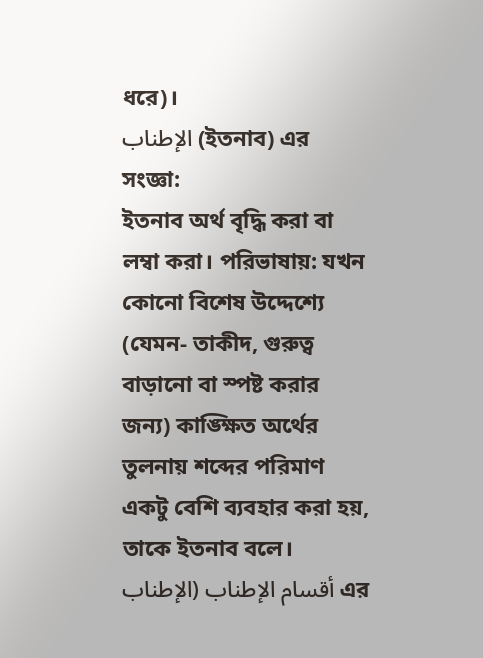ধরে)।
الإطناب (ইতনাব) এর সংজ্ঞা:
ইতনাব অর্থ বৃদ্ধি করা বা লম্বা করা। পরিভাষায়: যখন কোনো বিশেষ উদ্দেশ্যে (যেমন- তাকীদ, গুরুত্ব বাড়ানো বা স্পষ্ট করার জন্য) কাঙ্ক্ষিত অর্থের তুলনায় শব্দের পরিমাণ একটু বেশি ব্যবহার করা হয়, তাকে ইতনাব বলে।
أقسام الإطناب (الإطناب এর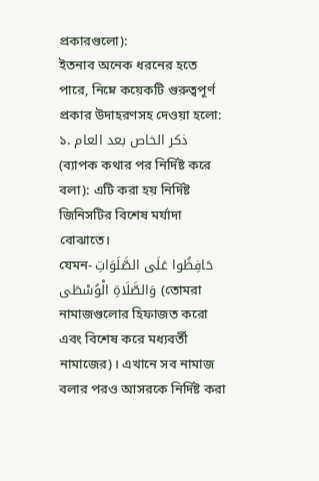প্রকারগুলো):
ইতনাব অনেক ধরনের হতে পারে, নিম্নে কয়েকটি গুরুত্বপূর্ণ প্রকার উদাহরণসহ দেওয়া হলো:
১. ذكر الخاص بعد العام (ব্যাপক কথার পর নির্দিষ্ট করে বলা): এটি করা হয় নির্দিষ্ট জিনিসটির বিশেষ মর্যাদা বোঝাতে।
যেমন- حَافِظُوا عَلَى الصَّلَوَاتِ وَالصَّلَاةِ الْوُسْطَى (তোমরা নামাজগুলোর হিফাজত করো এবং বিশেষ করে মধ্যবর্তী নামাজের)। এখানে সব নামাজ বলার পরও আসরকে নির্দিষ্ট করা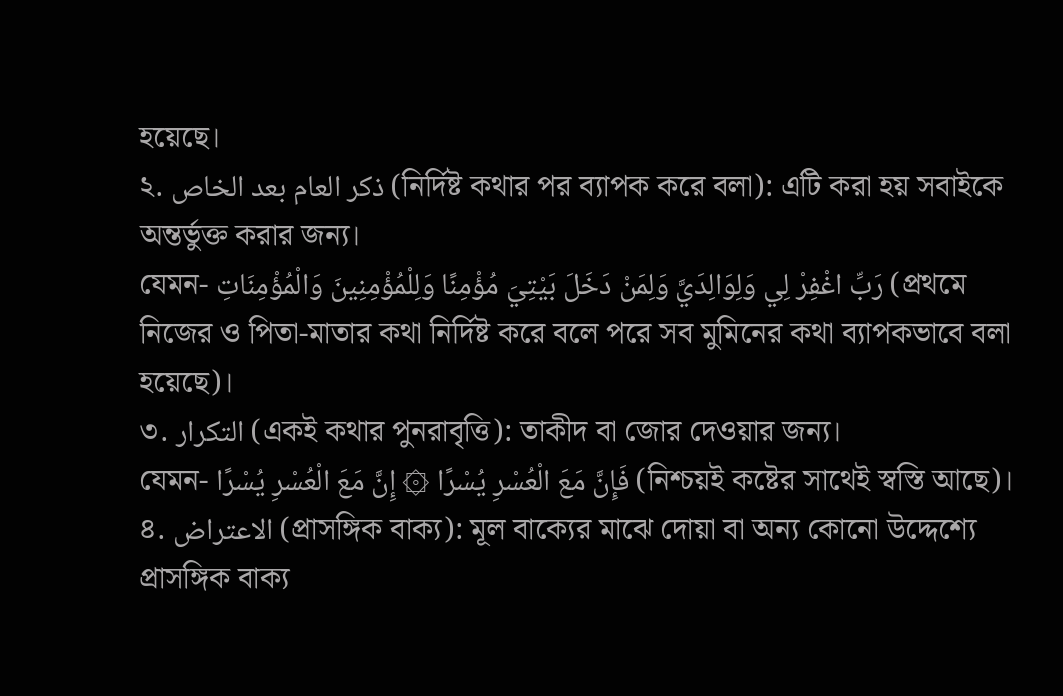হয়েছে।
২. ذكر العام بعد الخاص (নির্দিষ্ট কথার পর ব্যাপক করে বলা): এটি করা হয় সবাইকে অন্তর্ভুক্ত করার জন্য।
যেমন- رَبِّ اغْفِرْ لِي وَلِوَالِدَيَّ وَلِمَنْ دَخَلَ بَيْتِيَ مُؤْمِنًا وَلِلْمُؤْمِنِينَ وَالْمُؤْمِنَاتِ (প্রথমে নিজের ও পিতা-মাতার কথা নির্দিষ্ট করে বলে পরে সব মুমিনের কথা ব্যাপকভাবে বলা হয়েছে)।
৩. التكرار (একই কথার পুনরাবৃত্তি): তাকীদ বা জোর দেওয়ার জন্য।
যেমন- فَإِنَّ مَعَ الْعُسْرِ يُسْرًا ۞ إِنَّ مَعَ الْعُسْرِ يُسْرًا (নিশ্চয়ই কষ্টের সাথেই স্বস্তি আছে)।
৪. الاعتراض (প্রাসঙ্গিক বাক্য): মূল বাক্যের মাঝে দোয়া বা অন্য কোনো উদ্দেশ্যে প্রাসঙ্গিক বাক্য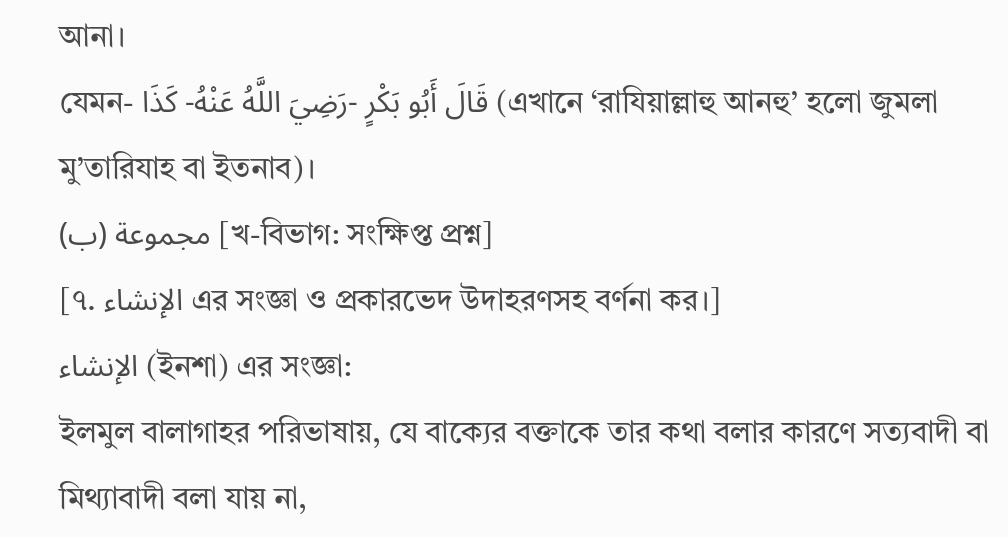আনা।
যেমন- قَالَ أَبُو بَكْرٍ -رَضِيَ اللَّهُ عَنْهُ- كَذَا (এখানে ‘রাযিয়াল্লাহু আনহু’ হলো জুমলা মু’তারিযাহ বা ইতনাব)।
مجموعة (ب) [খ-বিভাগ: সংক্ষিপ্ত প্রশ্ন]
[৭. الإنشاء এর সংজ্ঞা ও প্রকারভেদ উদাহরণসহ বর্ণনা কর।]
الإنشاء (ইনশা) এর সংজ্ঞা:
ইলমুল বালাগাহর পরিভাষায়, যে বাক্যের বক্তাকে তার কথা বলার কারণে সত্যবাদী বা মিথ্যাবাদী বলা যায় না,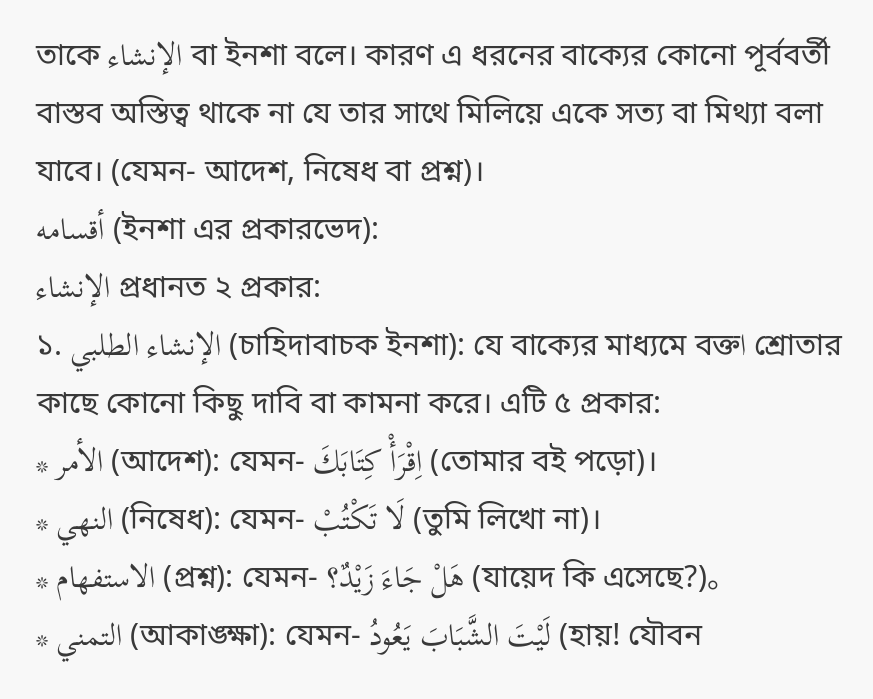তাকে الإنشاء বা ইনশা বলে। কারণ এ ধরনের বাক্যের কোনো পূর্ববর্তী বাস্তব অস্তিত্ব থাকে না যে তার সাথে মিলিয়ে একে সত্য বা মিথ্যা বলা যাবে। (যেমন- আদেশ, নিষেধ বা প্রশ্ন)।
أقسامه (ইনশা এর প্রকারভেদ):
الإنشاء প্রধানত ২ প্রকার:
১. الإنشاء الطلبي (চাহিদাবাচক ইনশা): যে বাক্যের মাধ্যমে বক্তا শ্রোতার কাছে কোনো কিছু দাবি বা কামনা করে। এটি ৫ প্রকার:
* الأمر (আদেশ): যেমন- اِقْرَأْ كِتَابَكَ (তোমার বই পড়ো)।
* النهي (নিষেধ): যেমন- لَا تَكْتُبْ (তুমি লিখো না)।
* الاستفهام (প্রশ্ন): যেমন- هَلْ جَاءَ زَيْدٌ؟ (যায়েদ কি এসেছে?)。
* التمني (আকাঙ্ক্ষা): যেমন- لَيْتَ الشَّبَابَ يَعُودُ (হায়! যৌবন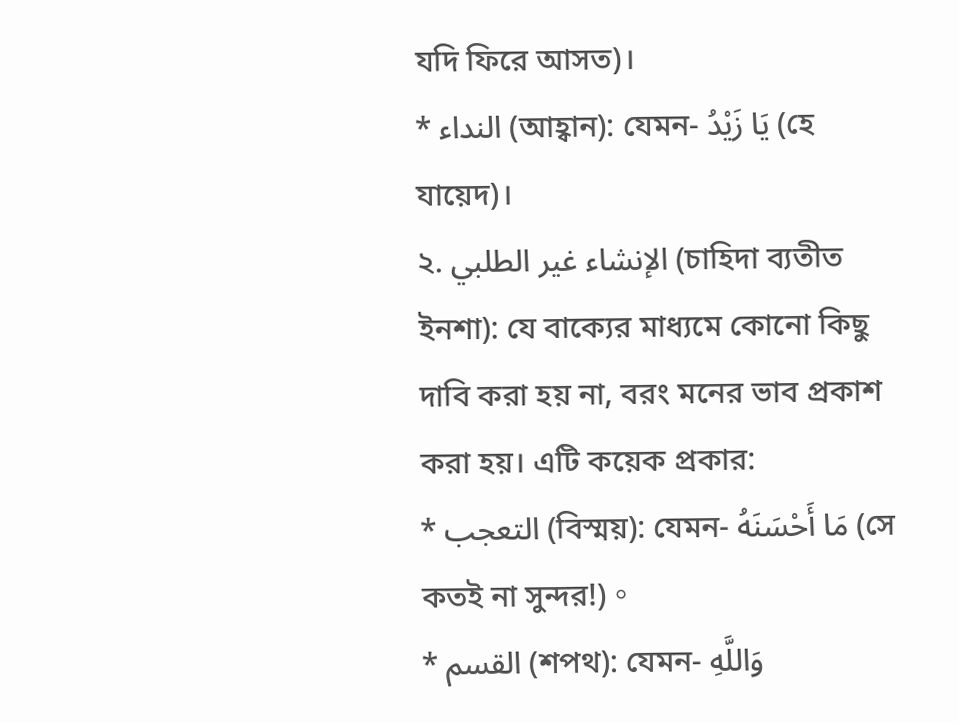যদি ফিরে আসত)।
* النداء (আহ্বান): যেমন- يَا زَيْدُ (হে যায়েদ)।
২. الإنشاء غير الطلبي (চাহিদা ব্যতীত ইনশা): যে বাক্যের মাধ্যমে কোনো কিছু দাবি করা হয় না, বরং মনের ভাব প্রকাশ করা হয়। এটি কয়েক প্রকার:
* التعجب (বিস্ময়): যেমন- مَا أَحْسَنَهُ (সে কতই না সুন্দর!)。
* القسم (শপথ): যেমন- وَاللَّهِ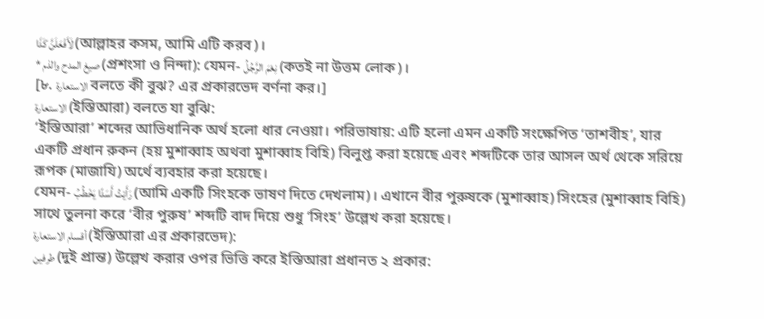لَأَفْعَلَنَّ كَذَا (আল্লাহর কসম, আমি এটি করব)।
* صيغ المدح والذم (প্রশংসা ও নিন্দা): যেমন- نِعْمَ الرَّجُلُ (কতই না উত্তম লোক)।
[৮. الاستعارة বলতে কী বুঝ? এর প্রকারভেদ বর্ণনা কর।]
الاستعارة (ইস্তিআরা) বলতে যা বুঝি:
‘ইস্তিআরা’ শব্দের আভিধানিক অর্থ হলো ধার নেওয়া। পরিভাষায়: এটি হলো এমন একটি সংক্ষেপিত ‘তাশবীহ’, যার একটি প্রধান রুকন (হয় মুশাব্বাহ অথবা মুশাব্বাহ বিহি) বিলুপ্ত করা হয়েছে এবং শব্দটিকে তার আসল অর্থ থেকে সরিয়ে রূপক (মাজাযি) অর্থে ব্যবহার করা হয়েছে।
যেমন- رَأَيْتُ أَسَدًا يَخْطُبُ (আমি একটি সিংহকে ভাষণ দিতে দেখলাম)। এখানে বীর পুরুষকে (মুশাব্বাহ) সিংহের (মুশাব্বাহ বিহি) সাথে তুলনা করে ‘বীর পুরুষ’ শব্দটি বাদ দিয়ে শুধু ‘সিংহ’ উল্লেখ করা হয়েছে।
أقسام الاستعارة (ইস্তিআরা এর প্রকারভেদ):
طرفين (দুই প্রান্ত) উল্লেখ করার ওপর ভিত্তি করে ইস্তিআরা প্রধানত ২ প্রকার: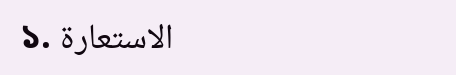১. الاستعارة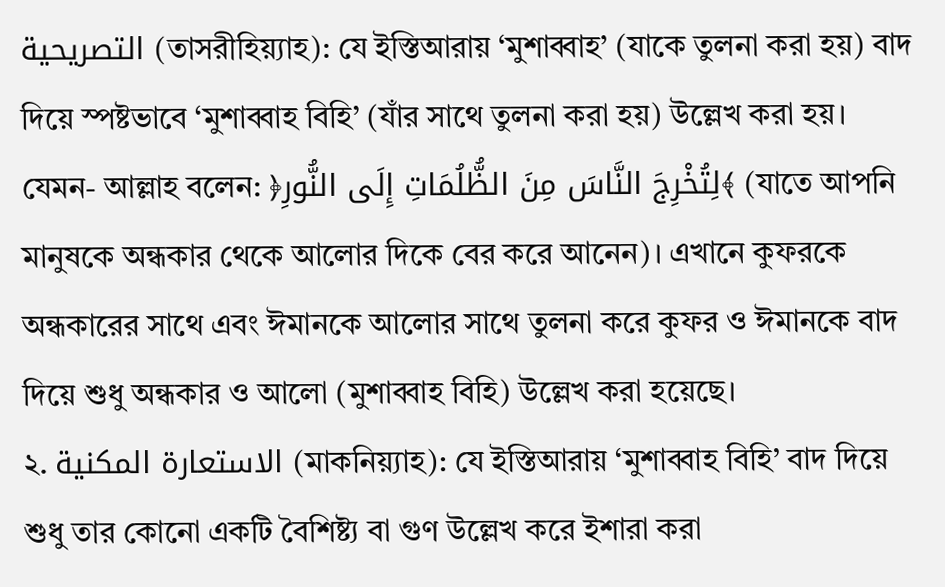التصريحية (তাসরীহিয়্যাহ): যে ইস্তিআরায় ‘মুশাব্বাহ’ (যাকে তুলনা করা হয়) বাদ দিয়ে স্পষ্টভাবে ‘মুশাব্বাহ বিহি’ (যাঁর সাথে তুলনা করা হয়) উল্লেখ করা হয়।
যেমন- আল্লাহ বলেন: ﴿لِتُخْرِجَ النَّاسَ مِنَ الظُّلُمَاتِ إِلَى النُّورِ﴾ (যাতে আপনি মানুষকে অন্ধকার থেকে আলোর দিকে বের করে আনেন)। এখানে কুফরকে অন্ধকারের সাথে এবং ঈমানকে আলোর সাথে তুলনা করে কুফর ও ঈমানকে বাদ দিয়ে শুধু অন্ধকার ও আলো (মুশাব্বাহ বিহি) উল্লেখ করা হয়েছে।
২. الاستعارة المكنية (মাকনিয়্যাহ): যে ইস্তিআরায় ‘মুশাব্বাহ বিহি’ বাদ দিয়ে শুধু তার কোনো একটি বৈশিষ্ট্য বা গুণ উল্লেখ করে ইশারা করা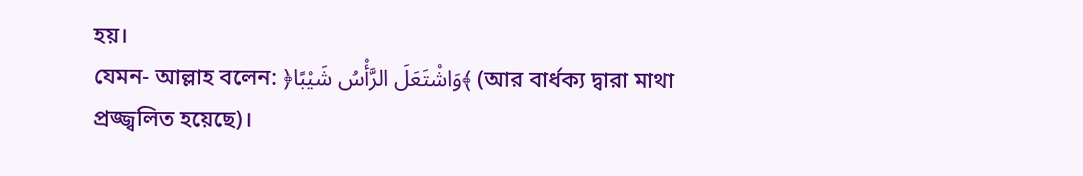হয়।
যেমন- আল্লাহ বলেন: ﴿وَاشْتَعَلَ الرَّأْسُ شَيْبًا﴾ (আর বার্ধক্য দ্বারা মাথা প্রজ্জ্বলিত হয়েছে)।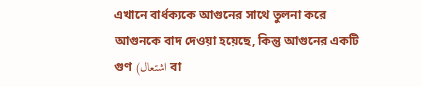এখানে বার্ধক্যকে আগুনের সাথে তুলনা করে আগুনকে বাদ দেওয়া হয়েছে, কিন্তু আগুনের একটি গুণ (اشتعال বা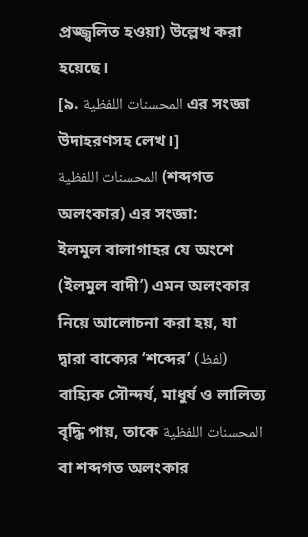প্রজ্জ্বলিত হওয়া) উল্লেখ করা হয়েছে।
[৯. المحسنات اللفظية এর সংজ্ঞা উদাহরণসহ লেখ।]
المحسنات اللفظية (শব্দগত অলংকার) এর সংজ্ঞা:
ইলমুল বালাগাহর যে অংশে (ইলমুল বাদী’) এমন অলংকার নিয়ে আলোচনা করা হয়, যা দ্বারা বাক্যের ‘শব্দের’ (لفظ) বাহ্যিক সৌন্দর্য, মাধুর্য ও লালিত্য বৃদ্ধি পায়, তাকে المحسنات اللفظية বা শব্দগত অলংকার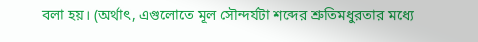বলা হয়। (অর্থাৎ, এগুলোতে মূল সৌন্দর্যটা শব্দের শ্রুতিমধুরতার মধ্যে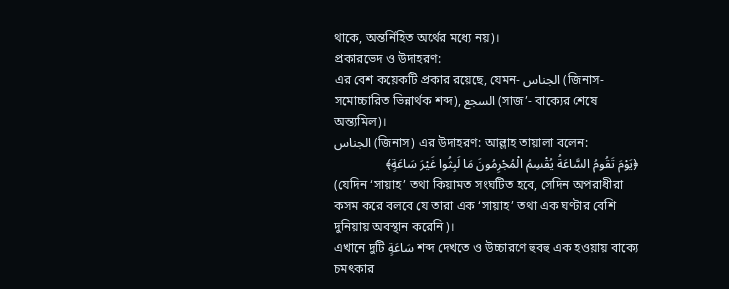থাকে, অন্তর্নিহিত অর্থের মধ্যে নয়)।
প্রকারভেদ ও উদাহরণ:
এর বেশ কয়েকটি প্রকার রয়েছে, যেমন- الجناس (জিনাস- সমোচ্চারিত ভিন্নার্থক শব্দ), السجع (সাজ’- বাক্যের শেষে অন্ত্যমিল)।
الجناس (জিনাস) এর উদাহরণ: আল্লাহ তায়ালা বলেন:
﴿يَوْمَ تَقُومُ السَّاعَةُ يُقْسِمُ الْمُجْرِمُونَ مَا لَبِثُوا غَيْرَ سَاعَةٍ﴾
(যেদিন ‘সায়াহ’ তথা কিয়ামত সংঘটিত হবে, সেদিন অপরাধীরা কসম করে বলবে যে তারা এক ‘সায়াহ’ তথা এক ঘণ্টার বেশি দুনিয়ায় অবস্থান করেনি)।
এখানে দুটি سَاعَةٍ শব্দ দেখতে ও উচ্চারণে হুবহু এক হওয়ায় বাক্যে চমৎকার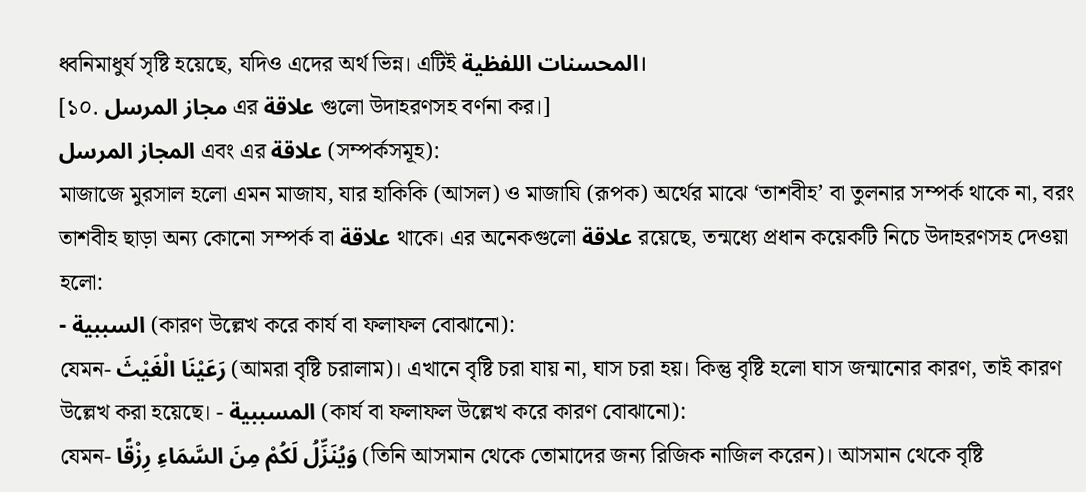ধ্বনিমাধুর্য সৃষ্টি হয়েছে, যদিও এদের অর্থ ভিন্ন। এটিই المحسنات اللفظية।
[১০. مجاز المرسل এর علاقة গুলো উদাহরণসহ বর্ণনা কর।]
المجاز المرسل এবং এর علاقة (সম্পর্কসমূহ):
মাজাজে মুরসাল হলো এমন মাজায, যার হাকিকি (আসল) ও মাজাযি (রূপক) অর্থের মাঝে ‘তাশবীহ’ বা তুলনার সম্পর্ক থাকে না, বরং তাশবীহ ছাড়া অন্য কোনো সম্পর্ক বা علاقة থাকে। এর অনেকগুলো علاقة রয়েছে, তন্মধ্যে প্রধান কয়েকটি নিচে উদাহরণসহ দেওয়া হলো:
- السببية (কারণ উল্লেখ করে কার্য বা ফলাফল বোঝানো):
যেমন- رَعَيْنَا الْغَيْثَ (আমরা বৃষ্টি চরালাম)। এখানে বৃষ্টি চরা যায় না, ঘাস চরা হয়। কিন্তু বৃষ্টি হলো ঘাস জন্মানোর কারণ, তাই কারণ উল্লেখ করা হয়েছে। - المسببية (কার্য বা ফলাফল উল্লেখ করে কারণ বোঝানো):
যেমন- وَيُنَزِّلُ لَكُمْ مِنَ السَّمَاءِ رِزْقًا (তিনি আসমান থেকে তোমাদের জন্য রিজিক নাজিল করেন)। আসমান থেকে বৃষ্টি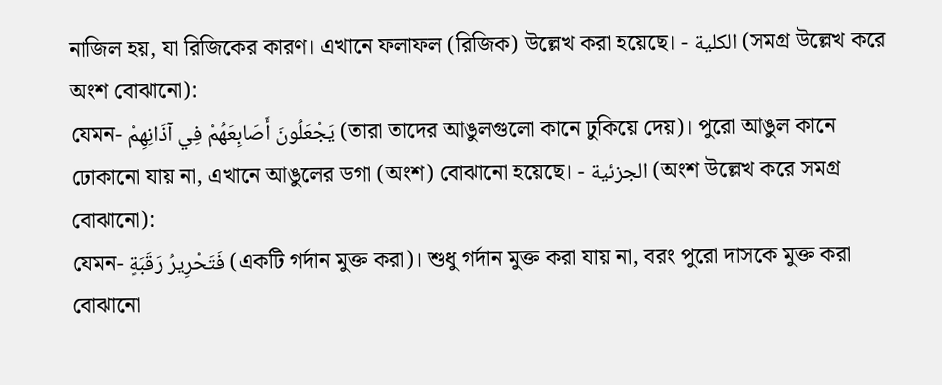নাজিল হয়, যা রিজিকের কারণ। এখানে ফলাফল (রিজিক) উল্লেখ করা হয়েছে। - الكلية (সমগ্র উল্লেখ করে অংশ বোঝানো):
যেমন- يَجْعَلُونَ أَصَابِعَهُمْ فِي آذَانِهِمْ (তারা তাদের আঙুলগুলো কানে ঢুকিয়ে দেয়)। পুরো আঙুল কানে ঢোকানো যায় না, এখানে আঙুলের ডগা (অংশ) বোঝানো হয়েছে। - الجزئية (অংশ উল্লেখ করে সমগ্র বোঝানো):
যেমন- فَتَحْرِيرُ رَقَبَةٍ (একটি গর্দান মুক্ত করা)। শুধু গর্দান মুক্ত করা যায় না, বরং পুরো দাসকে মুক্ত করা বোঝানো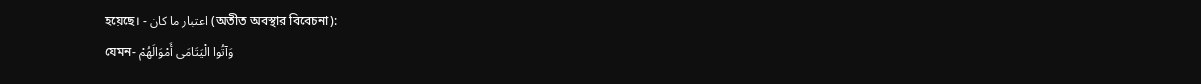হয়েছে। - اعتبار ما كان (অতীত অবস্থার বিবেচনা):
যেমন- وَآتُوا الْيَتَامَى أَمْوَالَهُمْ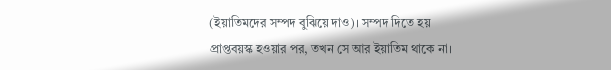(ইয়াতিমদের সম্পদ বুঝিয়ে দাও)। সম্পদ দিতে হয় প্রাপ্তবয়স্ক হওয়ার পর, তখন সে আর ইয়াতিম থাকে না।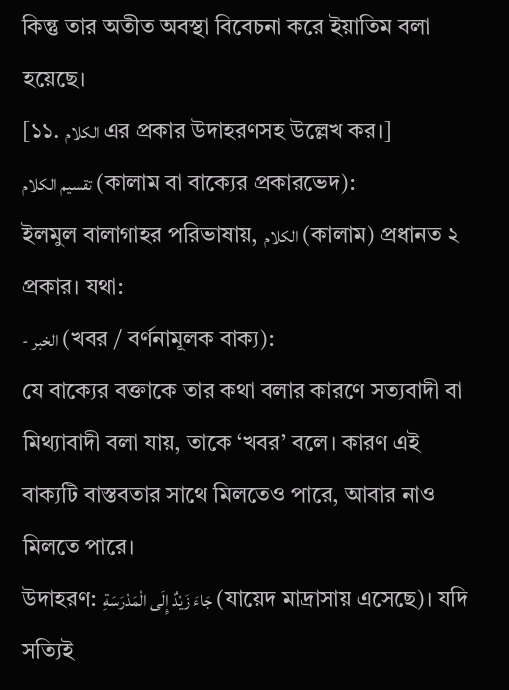কিন্তু তার অতীত অবস্থা বিবেচনা করে ইয়াতিম বলা হয়েছে।
[১১. الكلام এর প্রকার উদাহরণসহ উল্লেখ কর।]
تقسيم الكلام (কালাম বা বাক্যের প্রকারভেদ):
ইলমুল বালাগাহর পরিভাষায়, الكلام (কালাম) প্রধানত ২ প্রকার। যথা:
- الخبر (খবর / বর্ণনামূলক বাক্য):
যে বাক্যের বক্তাকে তার কথা বলার কারণে সত্যবাদী বা মিথ্যাবাদী বলা যায়, তাকে ‘খবর’ বলে। কারণ এই বাক্যটি বাস্তবতার সাথে মিলতেও পারে, আবার নাও মিলতে পারে।
উদাহরণ: جَاءَ زَيْدٌ إِلَى الْمَدْرَسَةِ (যায়েদ মাদ্রাসায় এসেছে)। যদি সত্যিই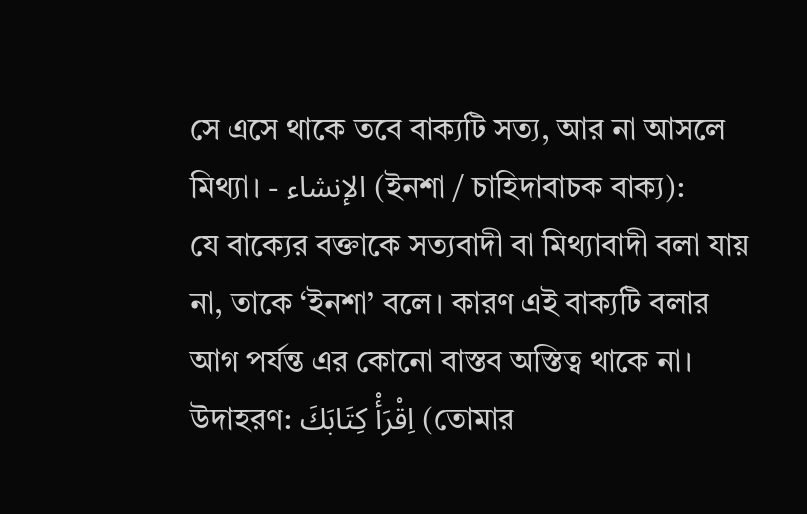সে এসে থাকে তবে বাক্যটি সত্য, আর না আসলে মিথ্যা। - الإنشاء (ইনশা / চাহিদাবাচক বাক্য):
যে বাক্যের বক্তাকে সত্যবাদী বা মিথ্যাবাদী বলা যায় না, তাকে ‘ইনশা’ বলে। কারণ এই বাক্যটি বলার আগ পর্যন্ত এর কোনো বাস্তব অস্তিত্ব থাকে না।
উদাহরণ: اِقْرَأْ كِتَابَكَ (তোমার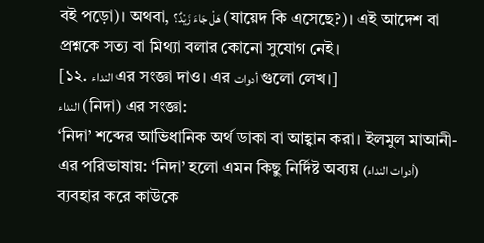বই পড়ো)। অথবা, هَلْ جَاءَ زَيْدٌ؟ (যায়েদ কি এসেছে?)। এই আদেশ বা প্রশ্নকে সত্য বা মিথ্যা বলার কোনো সুযোগ নেই।
[১২. النداء এর সংজ্ঞা দাও। এর أدوات গুলো লেখ।]
النداء (নিদা) এর সংজ্ঞা:
‘নিদা’ শব্দের আভিধানিক অর্থ ডাকা বা আহ্বান করা। ইলমুল মাআনী-এর পরিভাষায়: ‘নিদা’ হলো এমন কিছু নির্দিষ্ট অব্যয় (أدوات النداء) ব্যবহার করে কাউকে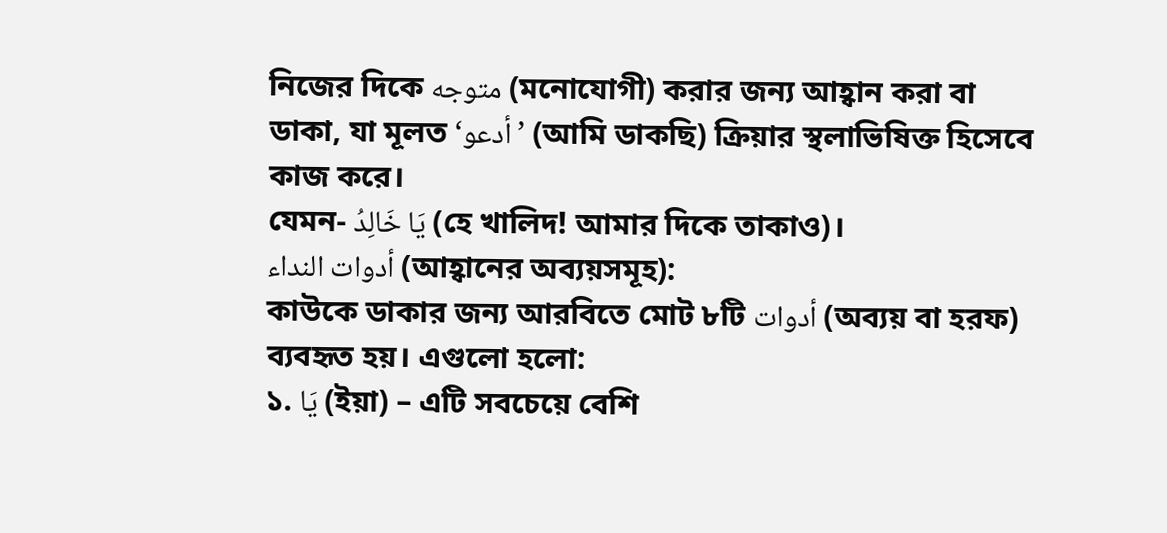নিজের দিকে متوجه (মনোযোগী) করার জন্য আহ্বান করা বা ডাকা, যা মূলত ‘أدعو’ (আমি ডাকছি) ক্রিয়ার স্থলাভিষিক্ত হিসেবে কাজ করে।
যেমন- يَا خَالِدُ (হে খালিদ! আমার দিকে তাকাও)।
أدوات النداء (আহ্বানের অব্যয়সমূহ):
কাউকে ডাকার জন্য আরবিতে মোট ৮টি أدوات (অব্যয় বা হরফ) ব্যবহৃত হয়। এগুলো হলো:
১. يَا (ইয়া) – এটি সবচেয়ে বেশি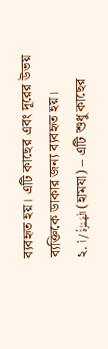ব্যবহৃত হয়। এটি কাছের এবং দূরের উভয় ব্যক্তিকে ডাকার জন্য ব্যবহৃত হয়।
২. الْهَمْزَةُ / أ (হামযা) – এটি শুধু কাছের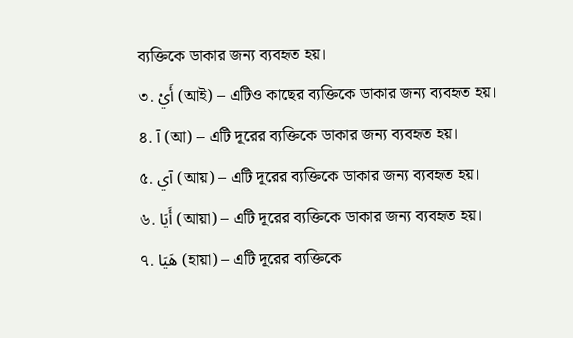ব্যক্তিকে ডাকার জন্য ব্যবহৃত হয়।
৩. أَيْ (আই) – এটিও কাছের ব্যক্তিকে ডাকার জন্য ব্যবহৃত হয়।
৪. آ (আ) – এটি দূরের ব্যক্তিকে ডাকার জন্য ব্যবহৃত হয়।
৫. آي (আয়) – এটি দূরের ব্যক্তিকে ডাকার জন্য ব্যবহৃত হয়।
৬. أَيَا (আয়া) – এটি দূরের ব্যক্তিকে ডাকার জন্য ব্যবহৃত হয়।
৭. هَيَا (হায়া) – এটি দূরের ব্যক্তিকে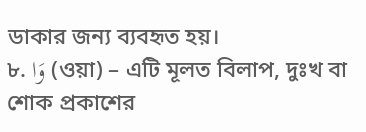ডাকার জন্য ব্যবহৃত হয়।
৮. وَا (ওয়া) – এটি মূলত বিলাপ, দুঃখ বা শোক প্রকাশের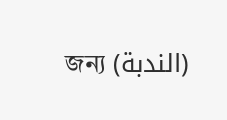জন্য (الندبة)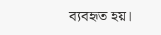ব্যবহৃত হয়।